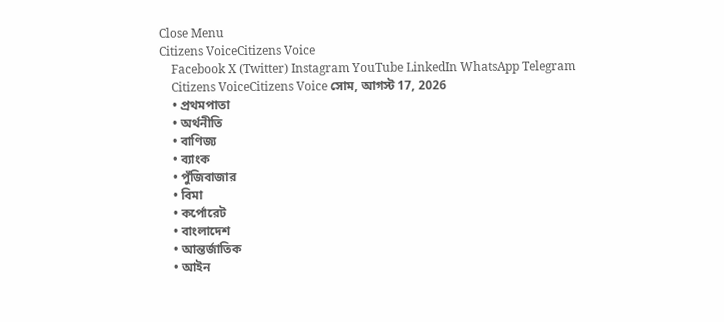Close Menu
Citizens VoiceCitizens Voice
    Facebook X (Twitter) Instagram YouTube LinkedIn WhatsApp Telegram
    Citizens VoiceCitizens Voice সোম, আগস্ট 17, 2026
    • প্রথমপাতা
    • অর্থনীতি
    • বাণিজ্য
    • ব্যাংক
    • পুঁজিবাজার
    • বিমা
    • কর্পোরেট
    • বাংলাদেশ
    • আন্তর্জাতিক
    • আইন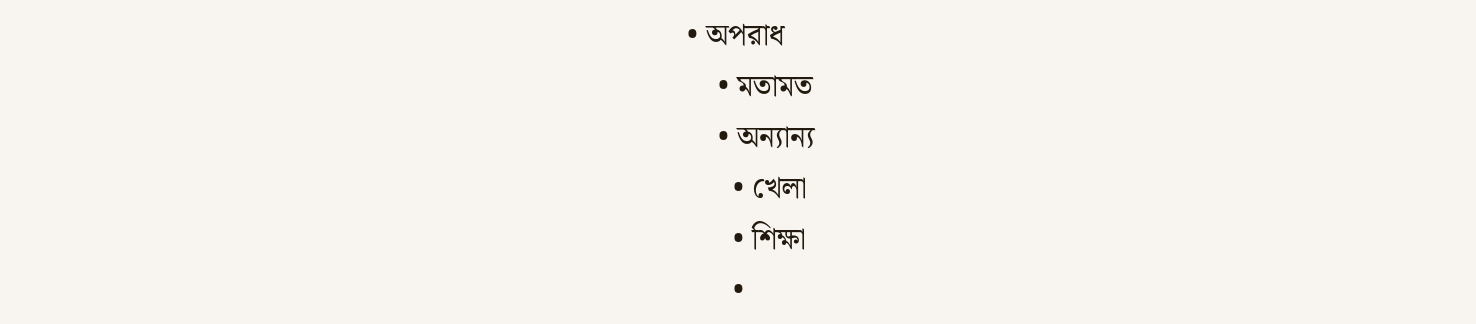• অপরাধ
    • মতামত
    • অন্যান্য
      • খেলা
      • শিক্ষা
      •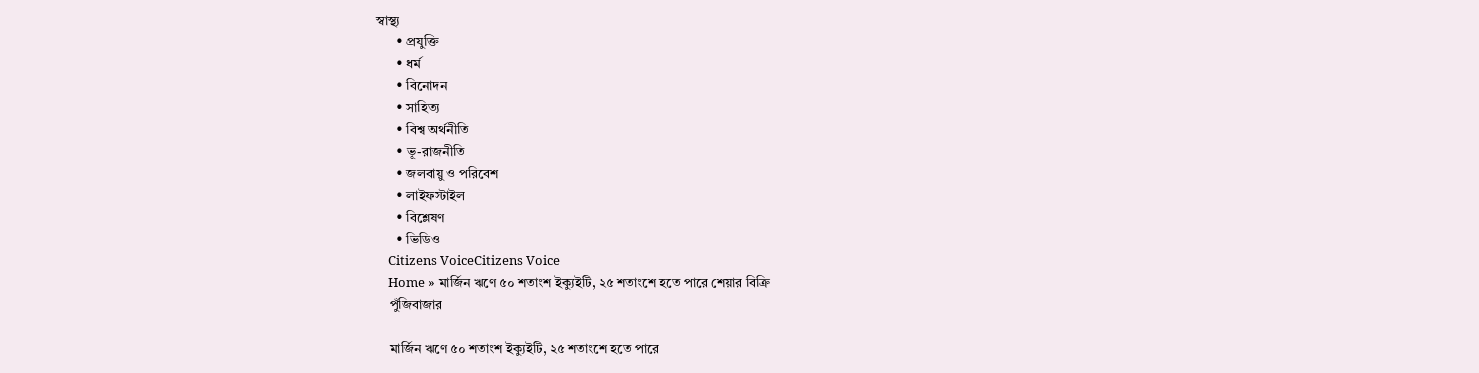স্বাস্থ্য
      • প্রযুক্তি
      • ধর্ম
      • বিনোদন
      • সাহিত্য
      • বিশ্ব অর্থনীতি
      • ভূ-রাজনীতি
      • জলবায়ু ও পরিবেশ
      • লাইফস্টাইল
      • বিশ্লেষণ
      • ভিডিও
    Citizens VoiceCitizens Voice
    Home » মার্জিন ঋণে ৫০ শতাংশ ইক্যুইটি, ২৫ শতাংশে হতে পারে শেয়ার বিক্রি
    পুঁজিবাজার

    মার্জিন ঋণে ৫০ শতাংশ ইক্যুইটি, ২৫ শতাংশে হতে পারে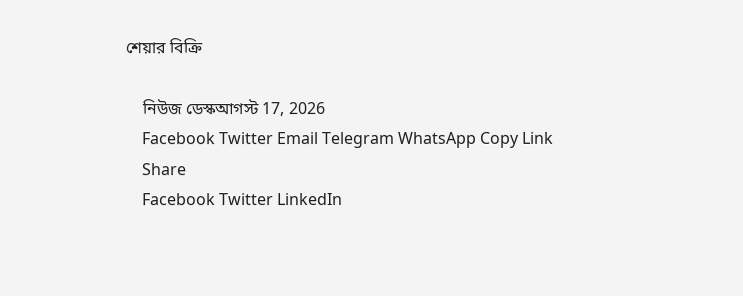শেয়ার বিক্রি

    নিউজ ডেস্কআগস্ট 17, 2026
    Facebook Twitter Email Telegram WhatsApp Copy Link
    Share
    Facebook Twitter LinkedIn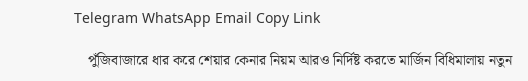Telegram WhatsApp Email Copy Link

    পুঁজিবাজারে ধার করে শেয়ার কেনার নিয়ম আরও নির্দিষ্ট করতে মার্জিন বিধিমালায় নতুন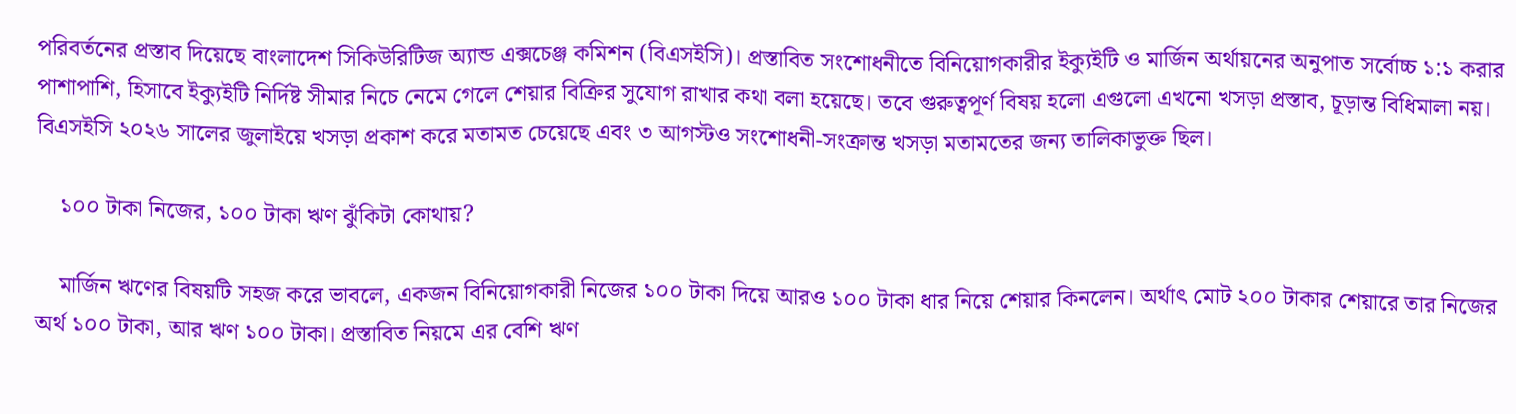পরিবর্তনের প্রস্তাব দিয়েছে বাংলাদেশ সিকিউরিটিজ অ্যান্ড এক্সচেঞ্জ কমিশন (বিএসইসি)। প্রস্তাবিত সংশোধনীতে বিনিয়োগকারীর ইক্যুইটি ও মার্জিন অর্থায়নের অনুপাত সর্বোচ্চ ১:১ করার পাশাপাশি, হিসাবে ইক্যুইটি নির্দিষ্ট সীমার নিচে নেমে গেলে শেয়ার বিক্রির সুযোগ রাখার কথা বলা হয়েছে। তবে গুরুত্বপূর্ণ বিষয় হলো এগুলো এখনো খসড়া প্রস্তাব, চূড়ান্ত বিধিমালা নয়। বিএসইসি ২০২৬ সালের জুলাইয়ে খসড়া প্রকাশ করে মতামত চেয়েছে এবং ৩ আগস্টও সংশোধনী-সংক্রান্ত খসড়া মতামতের জন্য তালিকাভুক্ত ছিল।

    ১০০ টাকা নিজের, ১০০ টাকা ঋণ ঝুঁকিটা কোথায়?

    মার্জিন ঋণের বিষয়টি সহজ করে ভাবলে, একজন বিনিয়োগকারী নিজের ১০০ টাকা দিয়ে আরও ১০০ টাকা ধার নিয়ে শেয়ার কিনলেন। অর্থাৎ মোট ২০০ টাকার শেয়ারে তার নিজের অর্থ ১০০ টাকা, আর ঋণ ১০০ টাকা। প্রস্তাবিত নিয়মে এর বেশি ঋণ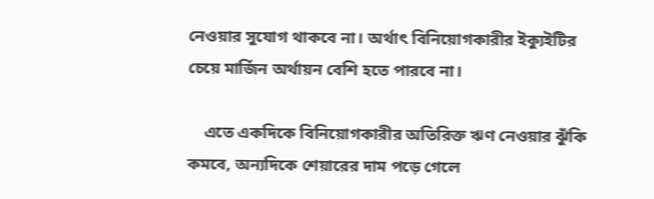নেওয়ার সুযোগ থাকবে না। অর্থাৎ বিনিয়োগকারীর ইক্যুইটির চেয়ে মার্জিন অর্থায়ন বেশি হতে পারবে না।

    এতে একদিকে বিনিয়োগকারীর অতিরিক্ত ঋণ নেওয়ার ঝুঁকি কমবে, অন্যদিকে শেয়ারের দাম পড়ে গেলে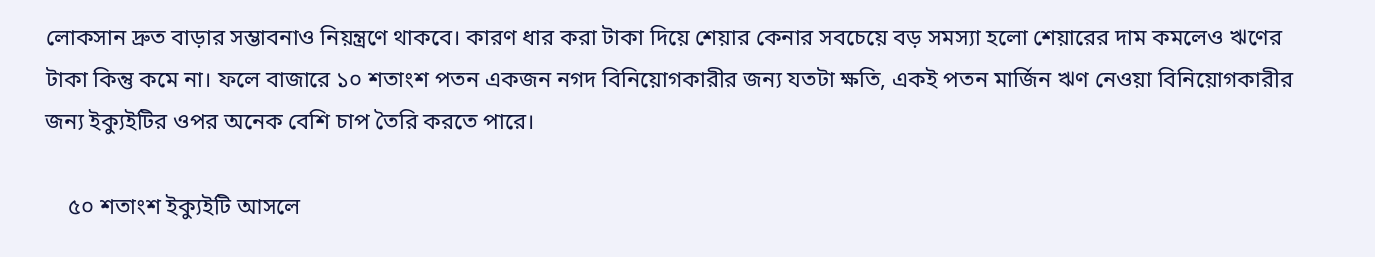লোকসান দ্রুত বাড়ার সম্ভাবনাও নিয়ন্ত্রণে থাকবে। কারণ ধার করা টাকা দিয়ে শেয়ার কেনার সবচেয়ে বড় সমস্যা হলো শেয়ারের দাম কমলেও ঋণের টাকা কিন্তু কমে না। ফলে বাজারে ১০ শতাংশ পতন একজন নগদ বিনিয়োগকারীর জন্য যতটা ক্ষতি, একই পতন মার্জিন ঋণ নেওয়া বিনিয়োগকারীর জন্য ইক্যুইটির ওপর অনেক বেশি চাপ তৈরি করতে পারে।

    ৫০ শতাংশ ইক্যুইটি আসলে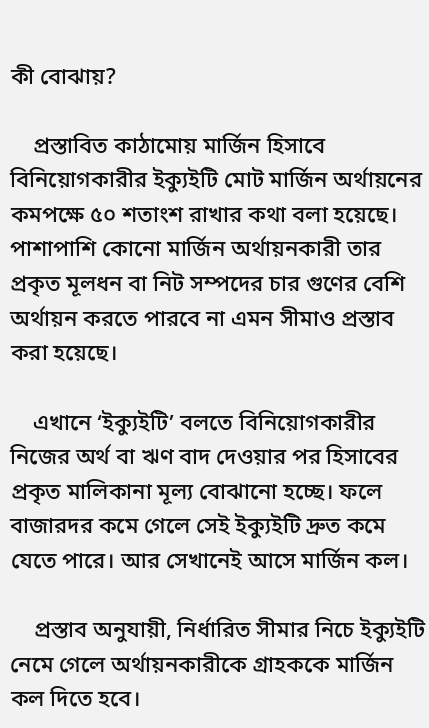কী বোঝায়?

    প্রস্তাবিত কাঠামোয় মার্জিন হিসাবে বিনিয়োগকারীর ইক্যুইটি মোট মার্জিন অর্থায়নের কমপক্ষে ৫০ শতাংশ রাখার কথা বলা হয়েছে। পাশাপাশি কোনো মার্জিন অর্থায়নকারী তার প্রকৃত মূলধন বা নিট সম্পদের চার গুণের বেশি অর্থায়ন করতে পারবে না এমন সীমাও প্রস্তাব করা হয়েছে।

    এখানে ‘ইক্যুইটি’ বলতে বিনিয়োগকারীর নিজের অর্থ বা ঋণ বাদ দেওয়ার পর হিসাবের প্রকৃত মালিকানা মূল্য বোঝানো হচ্ছে। ফলে বাজারদর কমে গেলে সেই ইক্যুইটি দ্রুত কমে যেতে পারে। আর সেখানেই আসে মার্জিন কল।

    প্রস্তাব অনুযায়ী, নির্ধারিত সীমার নিচে ইক্যুইটি নেমে গেলে অর্থায়নকারীকে গ্রাহককে মার্জিন কল দিতে হবে।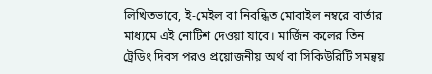লিখিতভাবে, ই-মেইল বা নিবন্ধিত মোবাইল নম্বরে বার্তার মাধ্যমে এই নোটিশ দেওয়া যাবে। মার্জিন কলের তিন ট্রেডিং দিবস পরও প্রয়োজনীয় অর্থ বা সিকিউরিটি সমন্বয়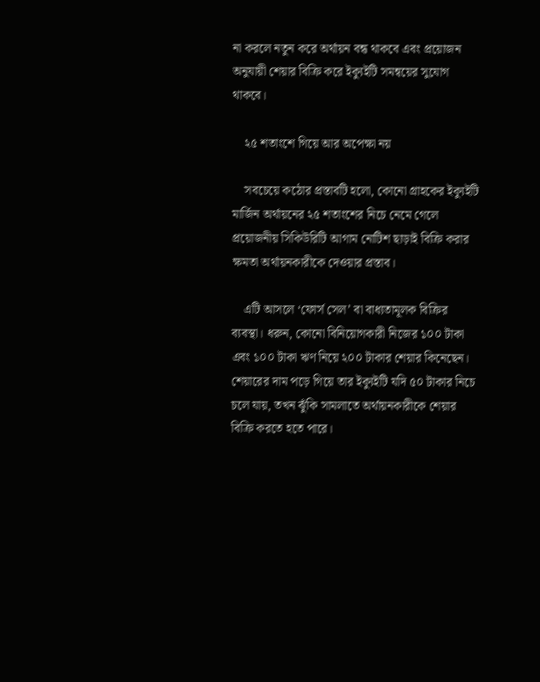না করলে নতুন করে অর্থায়ন বন্ধ থাকবে এবং প্রয়োজন অনুযায়ী শেয়ার বিক্রি করে ইক্যুইটি সমন্বয়ের সুযোগ থাকবে।

    ২৫ শতাংশে গিয়ে আর অপেক্ষা নয়

    সবচেয়ে কঠোর প্রস্তাবটি হলো, কোনো গ্রাহকের ইক্যুইটি মার্জিন অর্থায়নের ২৫ শতাংশের নিচে নেমে গেলে প্রয়োজনীয় সিকিউরিটি আগাম নোটিশ ছাড়াই বিক্রি করার ক্ষমতা অর্থায়নকারীকে দেওয়ার প্রস্তাব।

    এটি আসলে ‘ফোর্স সেল’ বা বাধ্যতামূলক বিক্রির ব্যবস্থা। ধরুন, কোনো বিনিয়োগকারী নিজের ১০০ টাকা এবং ১০০ টাকা ঋণ নিয়ে ২০০ টাকার শেয়ার কিনেছেন। শেয়ারের দাম পড়ে গিয়ে তার ইক্যুইটি যদি ৫০ টাকার নিচে চলে যায়, তখন ঝুঁকি সামলাতে অর্থায়নকারীকে শেয়ার বিক্রি করতে হতে পারে।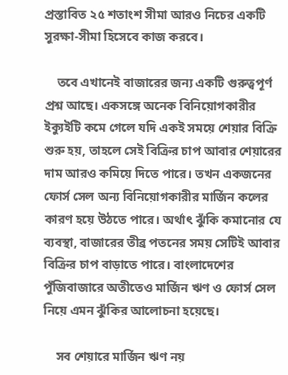প্রস্তাবিত ২৫ শতাংশ সীমা আরও নিচের একটি সুরক্ষা-সীমা হিসেবে কাজ করবে।

    তবে এখানেই বাজারের জন্য একটি গুরুত্বপূর্ণ প্রশ্ন আছে। একসঙ্গে অনেক বিনিয়োগকারীর ইক্যুইটি কমে গেলে যদি একই সময়ে শেয়ার বিক্রি শুরু হয়, তাহলে সেই বিক্রির চাপ আবার শেয়ারের দাম আরও কমিয়ে দিতে পারে। তখন একজনের ফোর্স সেল অন্য বিনিয়োগকারীর মার্জিন কলের কারণ হয়ে উঠতে পারে। অর্থাৎ ঝুঁকি কমানোর যে ব্যবস্থা, বাজারের তীব্র পতনের সময় সেটিই আবার বিক্রির চাপ বাড়াতে পারে। বাংলাদেশের পুঁজিবাজারে অতীতেও মার্জিন ঋণ ও ফোর্স সেল নিয়ে এমন ঝুঁকির আলোচনা হয়েছে।

    সব শেয়ারে মার্জিন ঋণ নয়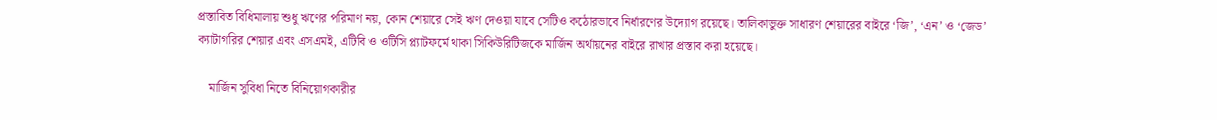প্রস্তাবিত বিধিমালায় শুধু ঋণের পরিমাণ নয়, কোন শেয়ারে সেই ঋণ দেওয়া যাবে সেটিও কঠোরভাবে নির্ধারণের উদ্যোগ রয়েছে। তালিকাভুক্ত সাধারণ শেয়ারের বাইরে ‘জি’, ‘এন’ ও ‘জেড’ ক্যাটাগরির শেয়ার এবং এসএমই, এটিবি ও ওটিসি প্ল্যাটফর্মে থাকা সিকিউরিটিজকে মার্জিন অর্থায়নের বাইরে রাখার প্রস্তাব করা হয়েছে।

    মার্জিন সুবিধা নিতে বিনিয়োগকারীর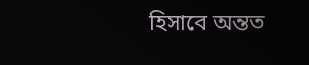হিসাবে অন্তত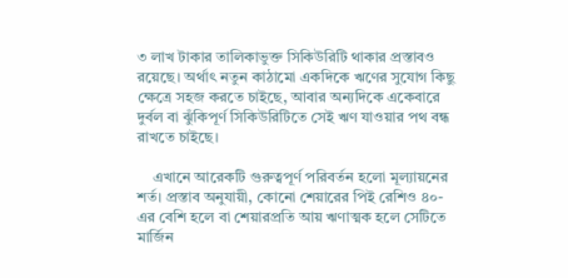৩ লাখ টাকার তালিকাভুক্ত সিকিউরিটি থাকার প্রস্তাবও রয়েছে। অর্থাৎ নতুন কাঠামো একদিকে ঋণের সুযোগ কিছু ক্ষেত্রে সহজ করতে চাইছে, আবার অন্যদিকে একেবারে দুর্বল বা ঝুঁকিপূর্ণ সিকিউরিটিতে সেই ঋণ যাওয়ার পথ বন্ধ রাখতে চাইছে।

    এখানে আরেকটি গুরুত্বপূর্ণ পরিবর্তন হলো মূল্যায়নের শর্ত। প্রস্তাব অনুযায়ী, কোনো শেয়ারের পিই রেশিও ৪০-এর বেশি হলে বা শেয়ারপ্রতি আয় ঋণাত্মক হলে সেটিতে মার্জিন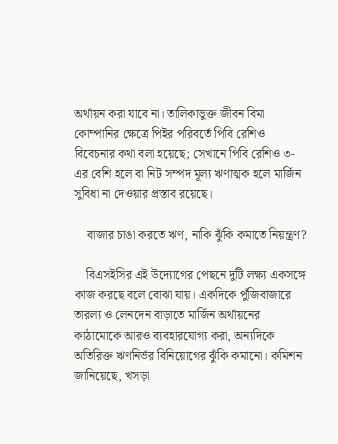অর্থায়ন করা যাবে না। তালিকাভুক্ত জীবন বিমা কোম্পানির ক্ষেত্রে পিইর পরিবর্তে পিবি রেশিও বিবেচনার কথা বলা হয়েছে; সেখানে পিবি রেশিও ৩-এর বেশি হলে বা নিট সম্পদ মূল্য ঋণাত্মক হলে মার্জিন সুবিধা না দেওয়ার প্রস্তাব রয়েছে।

    বাজার চাঙা করতে ঋণ, নাকি ঝুঁকি কমাতে নিয়ন্ত্রণ?

    বিএসইসির এই উদ্যোগের পেছনে দুটি লক্ষ্য একসঙ্গে কাজ করছে বলে বোঝা যায়। একদিকে পুঁজিবাজারে তারল্য ও লেনদেন বাড়াতে মার্জিন অর্থায়নের কাঠামোকে আরও ব্যবহারযোগ্য করা, অন্যদিকে অতিরিক্ত ঋণনির্ভর বিনিয়োগের ঝুঁকি কমানো। কমিশন জানিয়েছে, খসড়া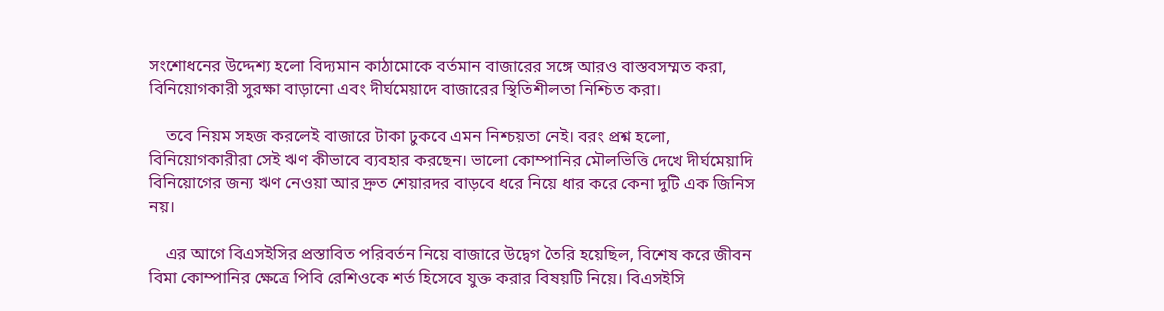সংশোধনের উদ্দেশ্য হলো বিদ্যমান কাঠামোকে বর্তমান বাজারের সঙ্গে আরও বাস্তবসম্মত করা, বিনিয়োগকারী সুরক্ষা বাড়ানো এবং দীর্ঘমেয়াদে বাজারের স্থিতিশীলতা নিশ্চিত করা।

    তবে নিয়ম সহজ করলেই বাজারে টাকা ঢুকবে এমন নিশ্চয়তা নেই। বরং প্রশ্ন হলো, বিনিয়োগকারীরা সেই ঋণ কীভাবে ব্যবহার করছেন। ভালো কোম্পানির মৌলভিত্তি দেখে দীর্ঘমেয়াদি বিনিয়োগের জন্য ঋণ নেওয়া আর দ্রুত শেয়ারদর বাড়বে ধরে নিয়ে ধার করে কেনা দুটি এক জিনিস নয়।

    এর আগে বিএসইসির প্রস্তাবিত পরিবর্তন নিয়ে বাজারে উদ্বেগ তৈরি হয়েছিল, বিশেষ করে জীবন বিমা কোম্পানির ক্ষেত্রে পিবি রেশিওকে শর্ত হিসেবে যুক্ত করার বিষয়টি নিয়ে। বিএসইসি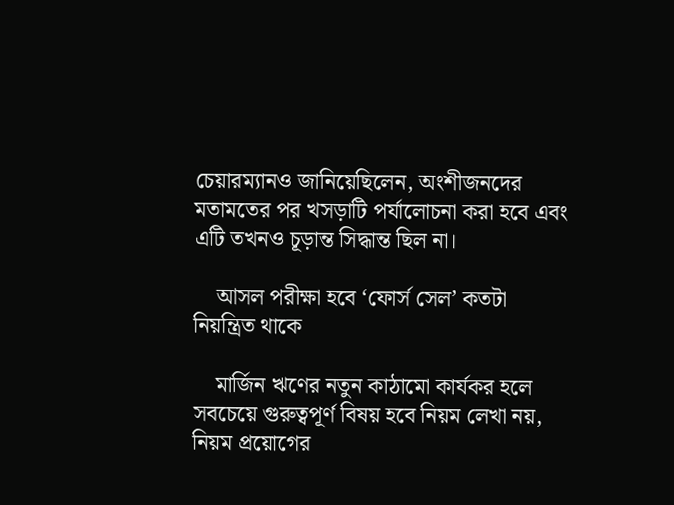চেয়ারম্যানও জানিয়েছিলেন, অংশীজনদের মতামতের পর খসড়াটি পর্যালোচনা করা হবে এবং এটি তখনও চূড়ান্ত সিদ্ধান্ত ছিল না।

    আসল পরীক্ষা হবে ‘ফোর্স সেল’ কতটা নিয়ন্ত্রিত থাকে

    মার্জিন ঋণের নতুন কাঠামো কার্যকর হলে সবচেয়ে গুরুত্বপূর্ণ বিষয় হবে নিয়ম লেখা নয়, নিয়ম প্রয়োগের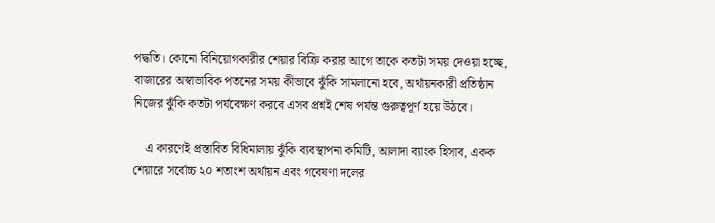পদ্ধতি। কোনো বিনিয়োগকারীর শেয়ার বিক্রি করার আগে তাকে কতটা সময় দেওয়া হচ্ছে, বাজারের অস্বাভাবিক পতনের সময় কীভাবে ঝুঁকি সামলানো হবে, অর্থায়নকারী প্রতিষ্ঠান নিজের ঝুঁকি কতটা পর্যবেক্ষণ করবে এসব প্রশ্নই শেষ পর্যন্ত গুরুত্বপূর্ণ হয়ে উঠবে।

    এ কারণেই প্রস্তাবিত বিধিমালায় ঝুঁকি ব্যবস্থাপনা কমিটি, আলাদা ব্যাংক হিসাব, একক শেয়ারে সর্বোচ্চ ২০ শতাংশ অর্থায়ন এবং গবেষণা দলের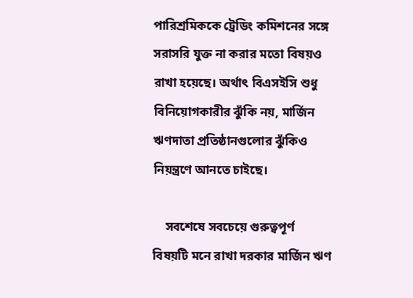পারিশ্রমিককে ট্রেডিং কমিশনের সঙ্গে সরাসরি যুক্ত না করার মতো বিষয়ও রাখা হয়েছে। অর্থাৎ বিএসইসি শুধু বিনিয়োগকারীর ঝুঁকি নয়, মার্জিন ঋণদাতা প্রতিষ্ঠানগুলোর ঝুঁকিও নিয়ন্ত্রণে আনতে চাইছে।

    সবশেষে সবচেয়ে গুরুত্বপূর্ণ বিষয়টি মনে রাখা দরকার মার্জিন ঋণ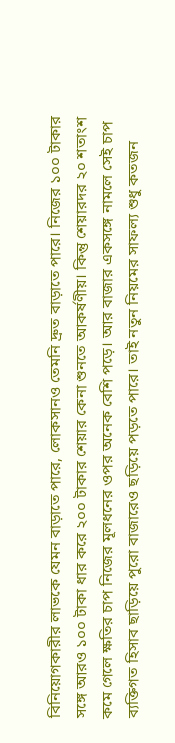বিনিয়োগকারীর লাভকে যেমন বাড়াতে পারে, লোকসানও তেমনি দ্রুত বাড়াতে পারে। নিজের ১০০ টাকার সঙ্গে আরও ১০০ টাকা ধার করে ২০০ টাকার শেয়ার কেনা শুনতে আকর্ষণীয়। কিন্তু শেয়ারদর ২০ শতাংশ কমে গেলে ক্ষতির চাপ নিজের মূলধনের ওপর অনেক বেশি পড়ে। আর বাজার একসঙ্গে নামলে সেই চাপ ব্যক্তিগত হিসাব ছাড়িয়ে পুরো বাজারেও ছড়িয়ে পড়তে পারে। তাই নতুন নিয়মের সাফল্য শুধু কতজন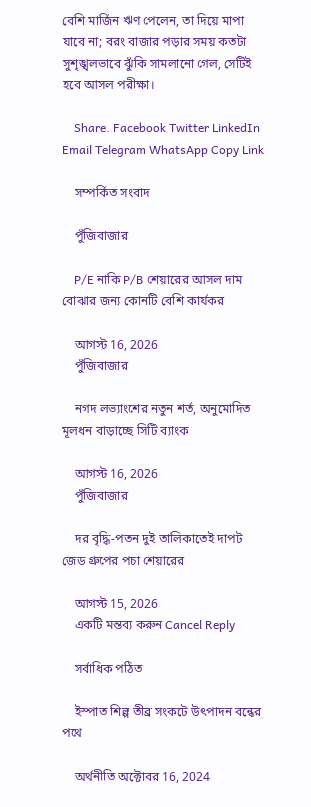বেশি মার্জিন ঋণ পেলেন, তা দিয়ে মাপা যাবে না; বরং বাজার পড়ার সময় কতটা সুশৃঙ্খলভাবে ঝুঁকি সামলানো গেল, সেটিই হবে আসল পরীক্ষা।

    Share. Facebook Twitter LinkedIn Email Telegram WhatsApp Copy Link

    সম্পর্কিত সংবাদ

    পুঁজিবাজার

    P/E নাকি P/B শেয়ারের আসল দাম বোঝার জন্য কোনটি বেশি কার্যকর

    আগস্ট 16, 2026
    পুঁজিবাজার

    নগদ লভ্যাংশের নতুন শর্ত, অনুমোদিত মূলধন বাড়াচ্ছে সিটি ব্যাংক

    আগস্ট 16, 2026
    পুঁজিবাজার

    দর বৃদ্ধি-পতন দুই তালিকাতেই দাপট জেড গ্রুপের পচা শেয়ারের

    আগস্ট 15, 2026
    একটি মন্তব্য করুন Cancel Reply

    সর্বাধিক পঠিত

    ইস্পাত শিল্প তীব্র সংকটে উৎপাদন বন্ধের পথে

    অর্থনীতি অক্টোবর 16, 2024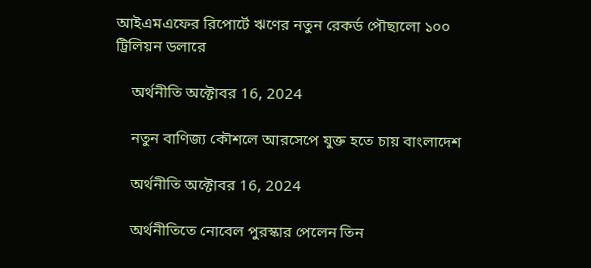আইএমএফের রিপোর্টে ঋণের নতুন রেকর্ড পৌছালো ১০০ ট্রিলিয়ন ডলারে

    অর্থনীতি অক্টোবর 16, 2024

    নতুন বাণিজ্য কৌশলে আরসেপে যুক্ত হতে চায় বাংলাদেশ

    অর্থনীতি অক্টোবর 16, 2024

    অর্থনীতিতে নোবেল পুরস্কার পেলেন তিন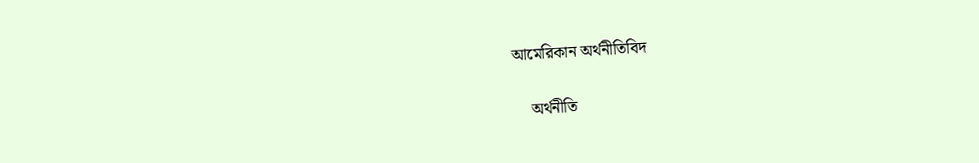আমেরিকান অর্থনীতিবিদ

    অর্থনীতি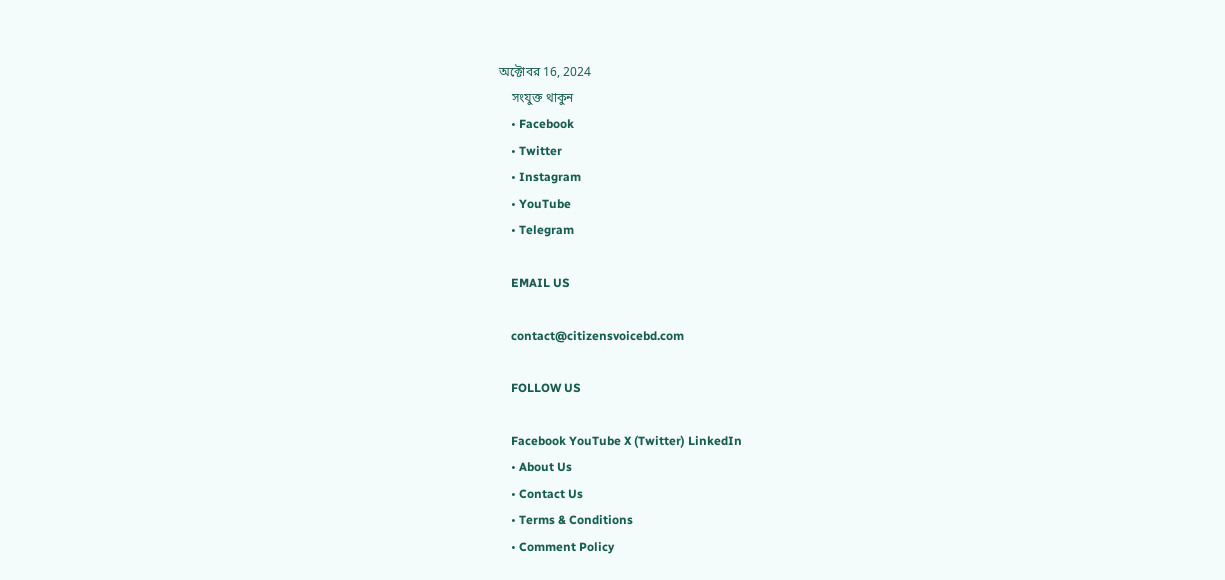অক্টোবর 16, 2024
    সংযুক্ত থাকুন
    • Facebook
    • Twitter
    • Instagram
    • YouTube
    • Telegram

    EMAIL US

    contact@citizensvoicebd.com

    FOLLOW US

    Facebook YouTube X (Twitter) LinkedIn
    • About Us
    • Contact Us
    • Terms & Conditions
    • Comment Policy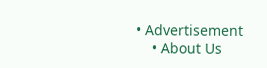• Advertisement
    • About Us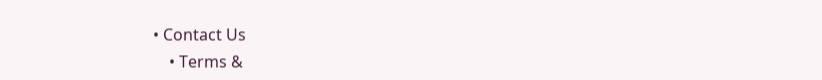• Contact Us
    • Terms &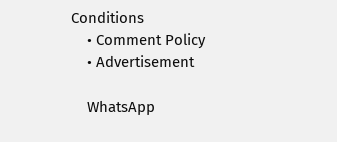Conditions
    • Comment Policy
    • Advertisement

    WhatsApp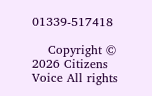01339-517418

    Copyright © 2026 Citizens Voice All rights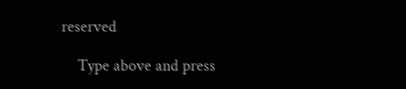reserved

    Type above and press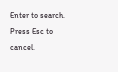Enter to search. Press Esc to cancel.